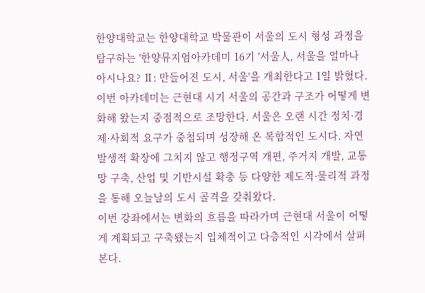한양대학교는 한양대학교 박물관이 서울의 도시 형성 과정을 탐구하는 '한양뮤지엄아카데미 16기 '서울人, 서울을 얼마나 아시나요? Ⅱ: 만들어진 도시, 서울'을 개최한다고 1일 밝혔다.
이번 아카데미는 근현대 시기 서울의 공간과 구조가 어떻게 변화해 왔는지 중점적으로 조망한다. 서울은 오랜 시간 정치·경제·사회적 요구가 중첩되며 성장해 온 복합적인 도시다. 자연발생적 확장에 그치지 않고 행정구역 개편, 주거지 개발, 교통망 구축, 산업 및 기반시설 확충 등 다양한 제도적·물리적 과정을 통해 오늘날의 도시 골격을 갖춰왔다.
이번 강좌에서는 변화의 흐름을 따라가며 근현대 서울이 어떻게 계획되고 구축됐는지 입체적이고 다층적인 시각에서 살펴본다.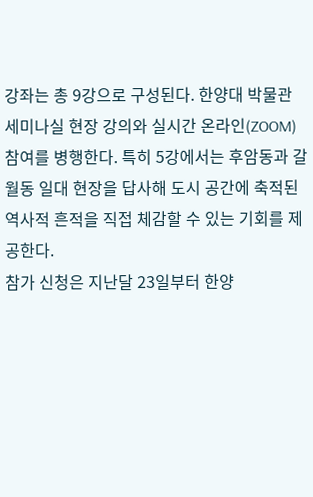강좌는 총 9강으로 구성된다. 한양대 박물관 세미나실 현장 강의와 실시간 온라인(ZOOM) 참여를 병행한다. 특히 5강에서는 후암동과 갈월동 일대 현장을 답사해 도시 공간에 축적된 역사적 흔적을 직접 체감할 수 있는 기회를 제공한다.
참가 신청은 지난달 23일부터 한양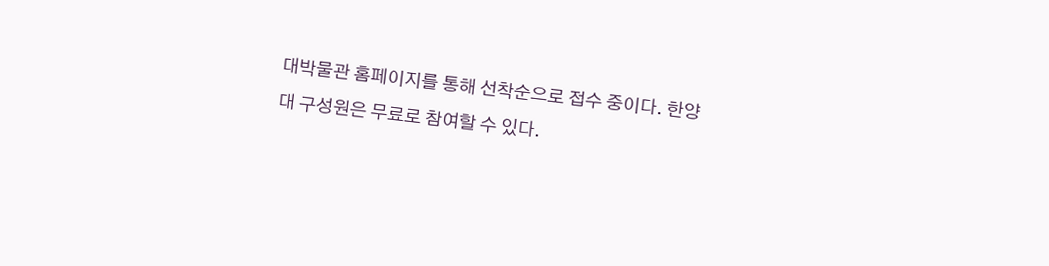대박물관 홈페이지를 통해 선착순으로 접수 중이다. 한양대 구성원은 무료로 참여할 수 있다.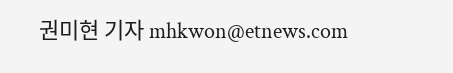권미현 기자 mhkwon@etnews.com